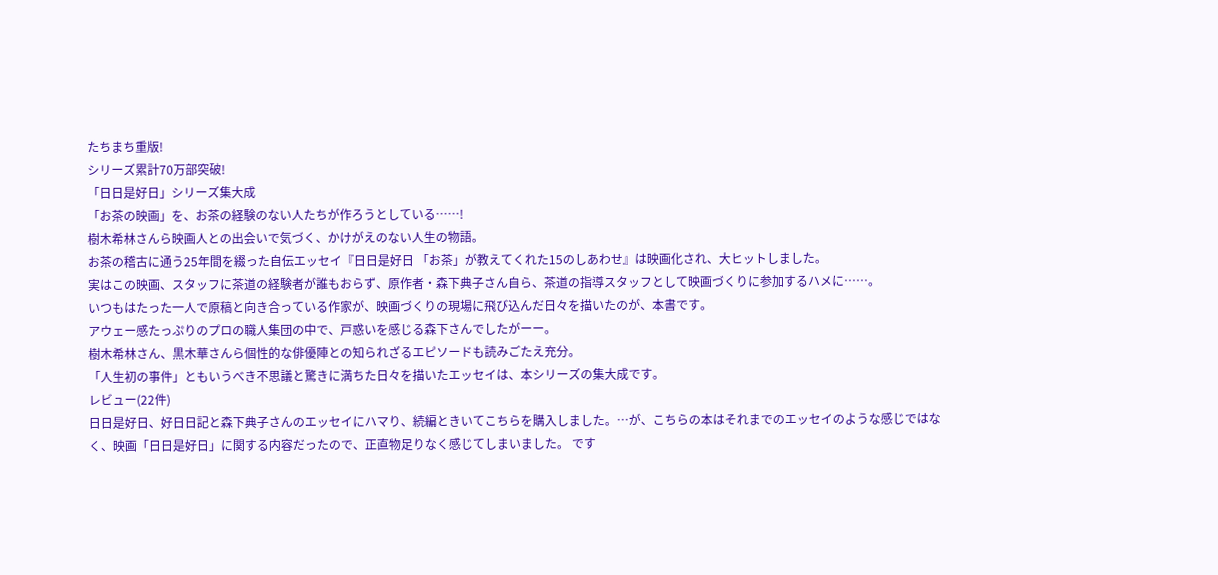たちまち重版!
シリーズ累計70万部突破!
「日日是好日」シリーズ集大成
「お茶の映画」を、お茶の経験のない人たちが作ろうとしている……!
樹木希林さんら映画人との出会いで気づく、かけがえのない人生の物語。
お茶の稽古に通う25年間を綴った自伝エッセイ『日日是好日 「お茶」が教えてくれた15のしあわせ』は映画化され、大ヒットしました。
実はこの映画、スタッフに茶道の経験者が誰もおらず、原作者・森下典子さん自ら、茶道の指導スタッフとして映画づくりに参加するハメに……。
いつもはたった一人で原稿と向き合っている作家が、映画づくりの現場に飛び込んだ日々を描いたのが、本書です。
アウェー感たっぷりのプロの職人集団の中で、戸惑いを感じる森下さんでしたがーー。
樹木希林さん、黒木華さんら個性的な俳優陣との知られざるエピソードも読みごたえ充分。
「人生初の事件」ともいうべき不思議と驚きに満ちた日々を描いたエッセイは、本シリーズの集大成です。
レビュー(22件)
日日是好日、好日日記と森下典子さんのエッセイにハマり、続編ときいてこちらを購入しました。…が、こちらの本はそれまでのエッセイのような感じではなく、映画「日日是好日」に関する内容だったので、正直物足りなく感じてしまいました。 です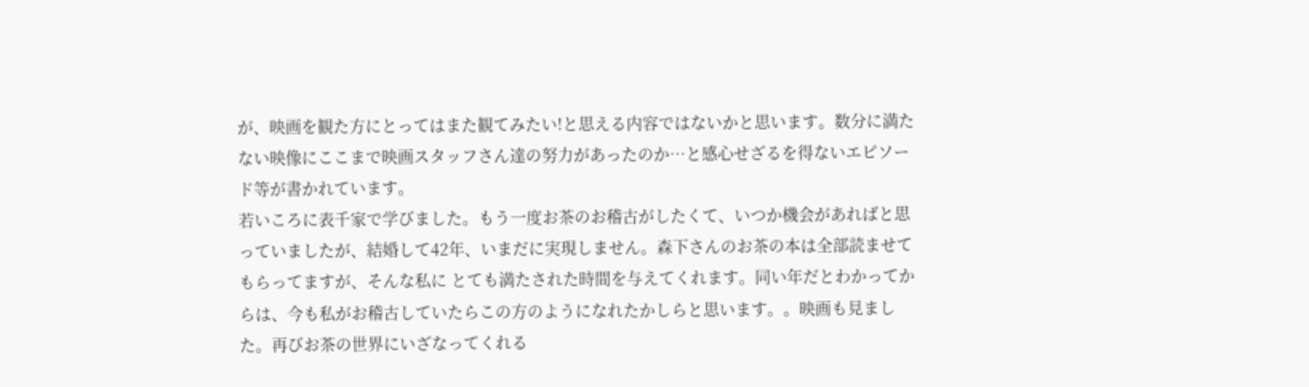が、映画を観た方にとってはまた観てみたい!と思える内容ではないかと思います。数分に満たない映像にここまで映画スタッフさん達の努力があったのか…と感心せざるを得ないエピソード等が書かれています。
若いころに表千家で学びました。もう一度お茶のお稽古がしたくて、いつか機会があればと思っていましたが、結婚して42年、いまだに実現しません。森下さんのお茶の本は全部読ませてもらってますが、そんな私に とても満たされた時間を与えてくれます。同い年だとわかってからは、今も私がお稽古していたらこの方のようになれたかしらと思います。。映画も見ました。再びお茶の世界にいざなってくれる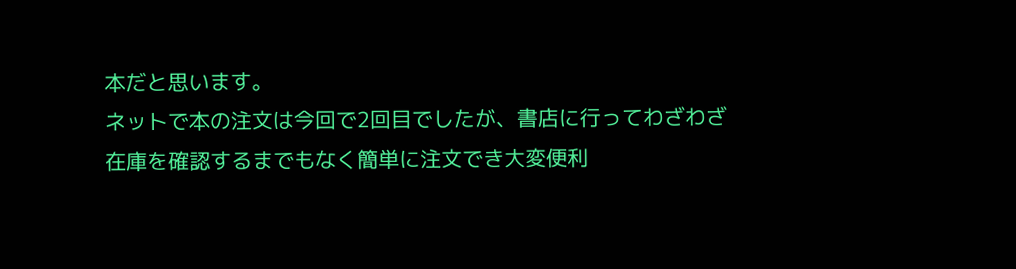本だと思います。
ネットで本の注文は今回で2回目でしたが、書店に行ってわざわざ在庫を確認するまでもなく簡単に注文でき大変便利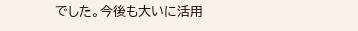でした。今後も大いに活用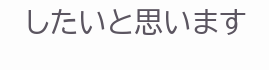したいと思います